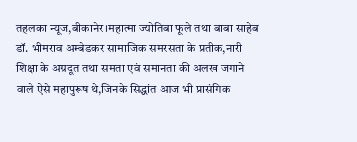तहलका न्यूज,बीकानेर।महात्मा ज्योतिबा फूले तथा बाबा साहेब डॉ. भीमराव अम्बेडकर सामाजिक समरसता के प्रतीक,नारी शिक्षा के अग्रदूत तथा समता एवं समानता की अलख जगाने वाले ऐसे महापुरूष थे,जिनके सिद्धांत आज भी प्रासंगिक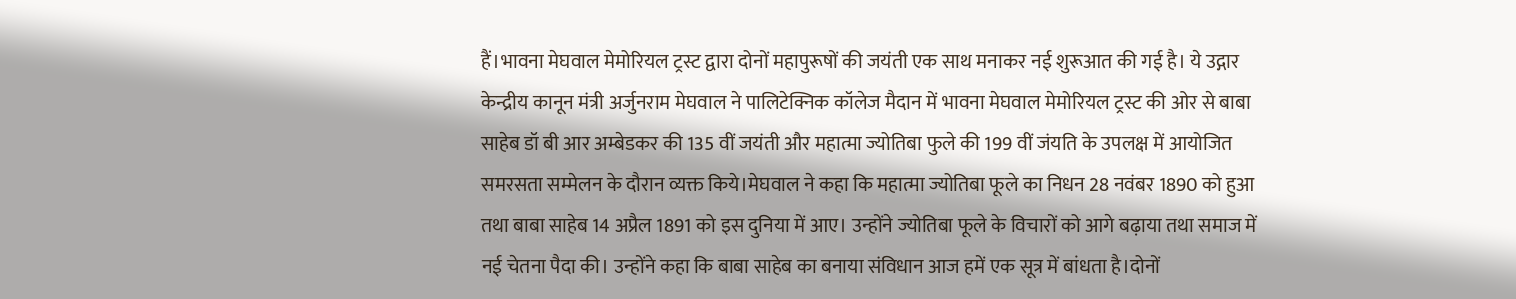हैं।भावना मेघवाल मेमोरियल ट्रस्ट द्वारा दोनों महापुरूषों की जयंती एक साथ मनाकर नई शुरूआत की गई है। ये उद्गार केन्द्रीय कानून मंत्री अर्जुनराम मेघवाल ने पालिटेक्निक कॉलेज मैदान में भावना मेघवाल मेमोरियल ट्रस्ट की ओर से बाबा साहेब डॉ बी आर अम्बेडकर की 135 वीं जयंती और महात्मा ज्योतिबा फुले की 199 वीं जंयति के उपलक्ष में आयोजित समरसता सम्मेलन के दौरान व्यक्त किये।मेघवाल ने कहा कि महात्मा ज्योतिबा फूले का निधन 28 नवंबर 1890 को हुआ तथा बाबा साहेब 14 अप्रैल 1891 को इस दुनिया में आए। उन्होंने ज्योतिबा फूले के विचारों को आगे बढ़ाया तथा समाज में नई चेतना पैदा की। उन्होंने कहा कि बाबा साहेब का बनाया संविधान आज हमें एक सूत्र में बांधता है।दोनों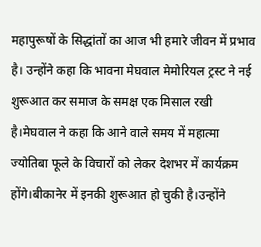महापुरूषों के सिद्धांतों का आज भी हमारे जीवन में प्रभाव है। उन्होंने कहा कि भावना मेघवाल मेमोरियल ट्रस्ट ने नई शुरूआत कर समाज के समक्ष एक मिसाल रखी है।मेघवाल ने कहा कि आने वाले समय में महात्मा ज्योतिबा फूले के विचारों को लेकर देशभर में कार्यक्रम होंगे।बीकानेर में इनकी शुरूआत हो चुकी है।उन्होंने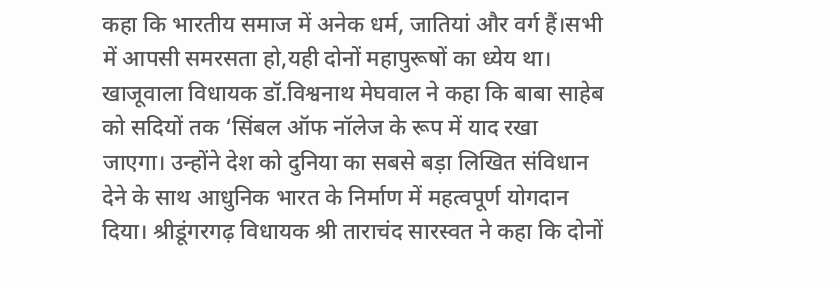कहा कि भारतीय समाज में अनेक धर्म, जातियां और वर्ग हैं।सभी में आपसी समरसता हो,यही दोनों महापुरूषों का ध्येय था। खाजूवाला विधायक डॉ.विश्वनाथ मेघवाल ने कहा कि बाबा साहेब को सदियों तक ‘सिंबल ऑफ नॉलेज के रूप में याद रखा जाएगा। उन्होंने देश को दुनिया का सबसे बड़ा लिखित संविधान देने के साथ आधुनिक भारत के निर्माण में महत्वपूर्ण योगदान दिया। श्रीडूंगरगढ़ विधायक श्री ताराचंद सारस्वत ने कहा कि दोनों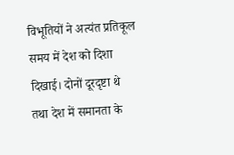विभूतियों ने अत्यंत प्रतिकूल समय में देश को दिशा दिखाई। दोनों दूरदृष्टा थे तथा देश में समानता के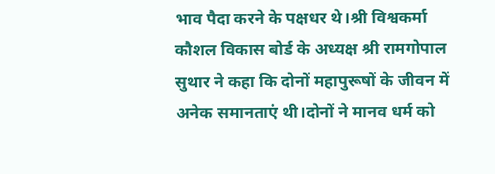भाव पैदा करने के पक्षधर थे।श्री विश्वकर्मा कौशल विकास बोर्ड के अध्यक्ष श्री रामगोपाल सुथार ने कहा कि दोनों महापुरूषों के जीवन में अनेक समानताएं थी।दोनों ने मानव धर्म को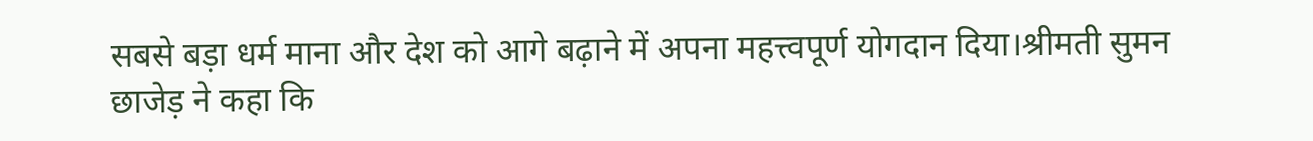सबसे बड़ा धर्म माना और देश को आगे बढ़ाने में अपना महत्त्वपूर्ण योगदान दिया।श्रीमती सुमन छाजेड़ ने कहा कि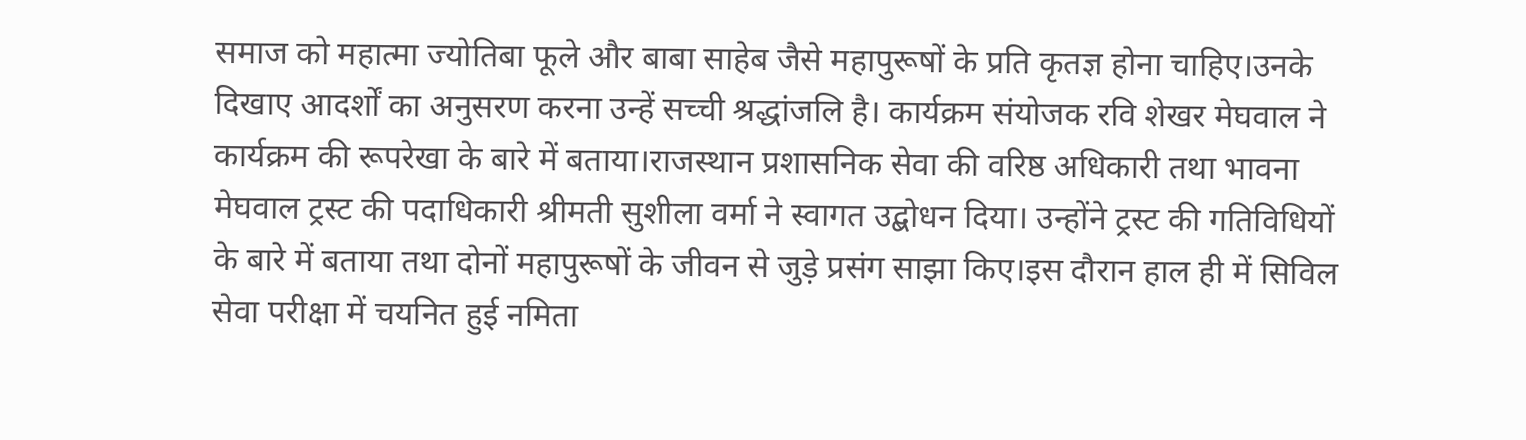समाज को महात्मा ज्योतिबा फूले और बाबा साहेब जैसे महापुरूषों के प्रति कृतज्ञ होना चाहिए।उनके दिखाए आदर्शों का अनुसरण करना उन्हें सच्ची श्रद्धांजलि है। कार्यक्रम संयोजक रवि शेखर मेघवाल ने कार्यक्रम की रूपरेखा के बारे में बताया।राजस्थान प्रशासनिक सेवा की वरिष्ठ अधिकारी तथा भावना मेघवाल ट्रस्ट की पदाधिकारी श्रीमती सुशीला वर्मा ने स्वागत उद्बोधन दिया। उन्होंने ट्रस्ट की गतिविधियों के बारे में बताया तथा दोनों महापुरूषों के जीवन से जुड़े प्रसंग साझा किए।इस दौरान हाल ही में सिविल सेवा परीक्षा में चयनित हुई नमिता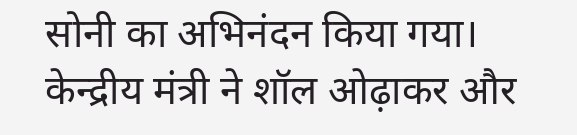सोनी का अभिनंदन किया गया। केन्द्रीय मंत्री ने शॉल ओढ़ाकर और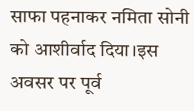साफा पहनाकर नमिता सोनी को आशीर्वाद दिया।इस अवसर पर पूर्व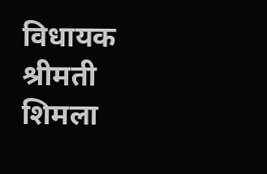विधायक श्रीमती शिमला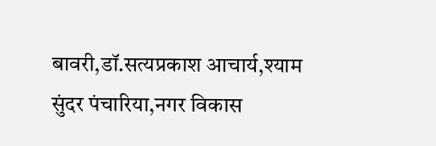बावरी,डॉ.सत्यप्रकाश आचार्य,श्याम सुंदर पंचारिया,नगर विकास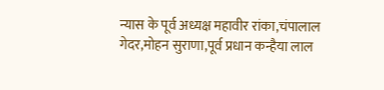न्यास के पूर्व अध्यक्ष महावीर रांका,चंपालाल गेदर,मोहन सुराणा,पूर्व प्रधान कन्हैया लाल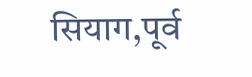सियाग,पूर्व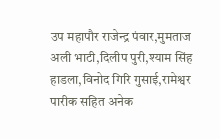उप महापौर राजेन्द्र पंवार,मुमताज अली भाटी,दिलीप पुरी,श्याम सिंह हाडला,विनोद गिरि गुसाई,रामेश्वर पारीक सहित अनेक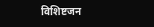विशिष्टजन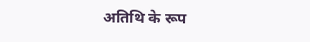अतिथि के रूप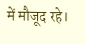में मौजूद रहे।